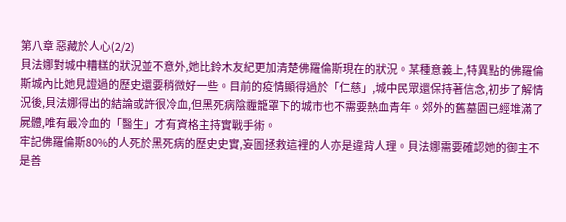第八章 惡藏於人心(2/2)
貝法娜對城中糟糕的狀況並不意外,她比鈴木友紀更加清楚佛羅倫斯現在的狀況。某種意義上,特異點的佛羅倫斯城內比她見證過的歷史還要稍微好一些。目前的疫情顯得過於「仁慈」,城中民眾還保持著信念,初步了解情況後,貝法娜得出的結論或許很冷血,但黑死病陰霾籠罩下的城市也不需要熱血青年。郊外的舊墓園已經堆滿了屍體,唯有最冷血的「醫生」才有資格主持實戰手術。
牢記佛羅倫斯80%的人死於黑死病的歷史史實,妄圖拯救這裡的人亦是違背人理。貝法娜需要確認她的御主不是善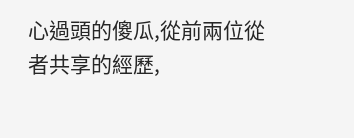心過頭的傻瓜,從前兩位從者共享的經歷,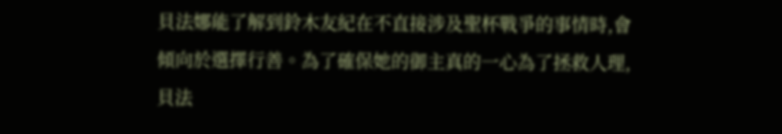貝法娜能了解到鈴木友紀在不直接涉及聖杯戰爭的事情時,會傾向於選擇行善。為了確保她的御主真的一心為了拯救人理,貝法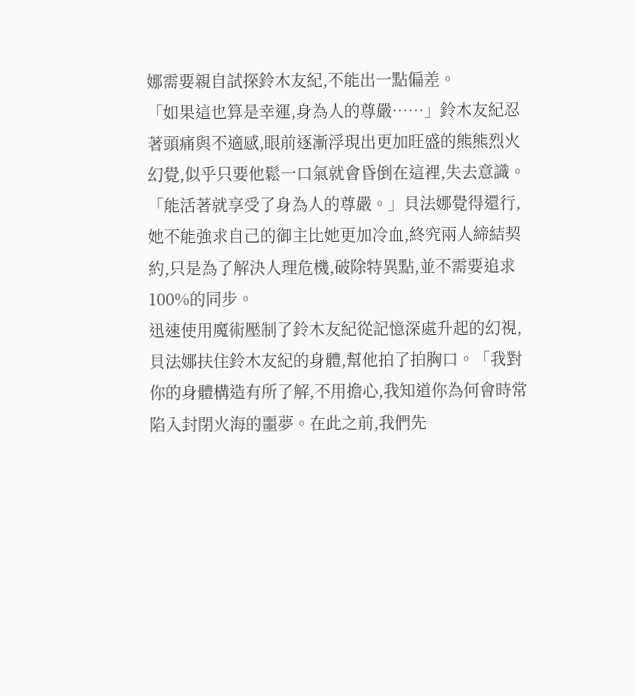娜需要親自試探鈴木友紀,不能出一點偏差。
「如果這也算是幸運,身為人的尊嚴……」鈴木友紀忍著頭痛與不適感,眼前逐漸浮現出更加旺盛的熊熊烈火幻覺,似乎只要他鬆一口氣就會昏倒在這裡,失去意識。
「能活著就享受了身為人的尊嚴。」貝法娜覺得還行,她不能強求自己的御主比她更加冷血,終究兩人締結契約,只是為了解決人理危機,破除特異點,並不需要追求100%的同步。
迅速使用魔術壓制了鈴木友紀從記憶深處升起的幻視,貝法娜扶住鈴木友紀的身體,幫他拍了拍胸口。「我對你的身體構造有所了解,不用擔心,我知道你為何會時常陷入封閉火海的噩夢。在此之前,我們先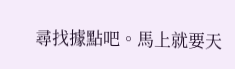尋找據點吧。馬上就要天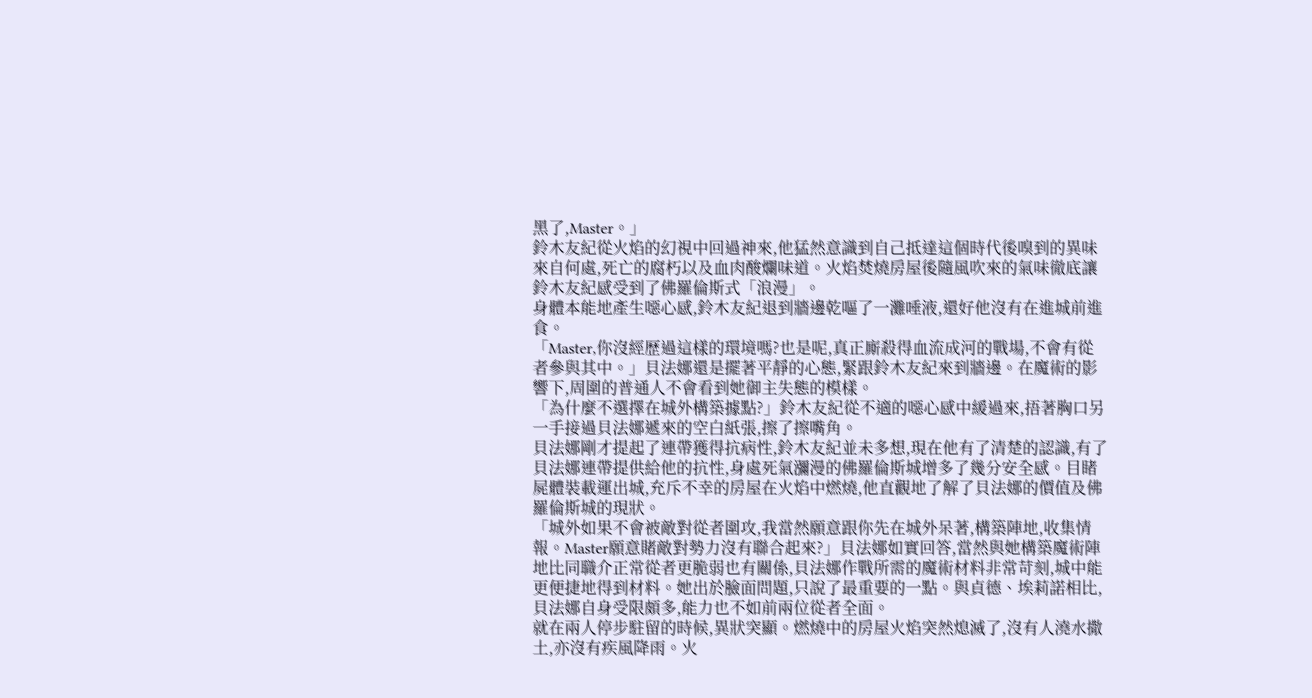黑了,Master。」
鈴木友紀從火焰的幻視中回過神來,他猛然意識到自己抵達這個時代後嗅到的異味來自何處,死亡的腐朽以及血肉酸爛味道。火焰焚燒房屋後隨風吹來的氣味徹底讓鈴木友紀感受到了佛羅倫斯式「浪漫」。
身體本能地產生噁心感,鈴木友紀退到牆邊乾嘔了一灘唾液,還好他沒有在進城前進食。
「Master,你沒經歷過這樣的環境嗎?也是呢,真正廝殺得血流成河的戰場,不會有從者參與其中。」貝法娜還是擺著平靜的心態,緊跟鈴木友紀來到牆邊。在魔術的影響下,周圍的普通人不會看到她御主失態的模樣。
「為什麼不選擇在城外構築據點?」鈴木友紀從不適的噁心感中緩過來,捂著胸口另一手接過貝法娜遞來的空白紙張,擦了擦嘴角。
貝法娜剛才提起了連帶獲得抗病性,鈴木友紀並未多想,現在他有了清楚的認識,有了貝法娜連帶提供給他的抗性,身處死氣瀰漫的佛羅倫斯城增多了幾分安全感。目睹屍體裝載運出城,充斥不幸的房屋在火焰中燃燒,他直觀地了解了貝法娜的價值及佛羅倫斯城的現狀。
「城外如果不會被敵對從者圍攻,我當然願意跟你先在城外呆著,構築陣地,收集情報。Master願意賭敵對勢力沒有聯合起來?」貝法娜如實回答,當然與她構築魔術陣地比同職介正常從者更脆弱也有關係,貝法娜作戰所需的魔術材料非常苛刻,城中能更便捷地得到材料。她出於臉面問題,只說了最重要的一點。與貞德、埃莉諾相比,貝法娜自身受限頗多,能力也不如前兩位從者全面。
就在兩人停步駐留的時候,異狀突顯。燃燒中的房屋火焰突然熄滅了,沒有人澆水撒土,亦沒有疾風降雨。火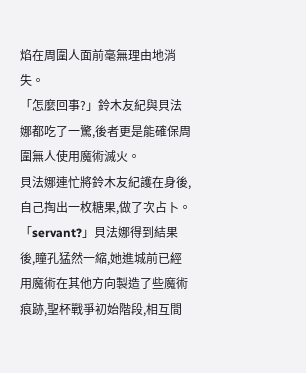焰在周圍人面前毫無理由地消失。
「怎麼回事?」鈴木友紀與貝法娜都吃了一驚,後者更是能確保周圍無人使用魔術滅火。
貝法娜連忙將鈴木友紀護在身後,自己掏出一枚糖果,做了次占卜。
「servant?」貝法娜得到結果後,瞳孔猛然一縮,她進城前已經用魔術在其他方向製造了些魔術痕跡,聖杯戰爭初始階段,相互間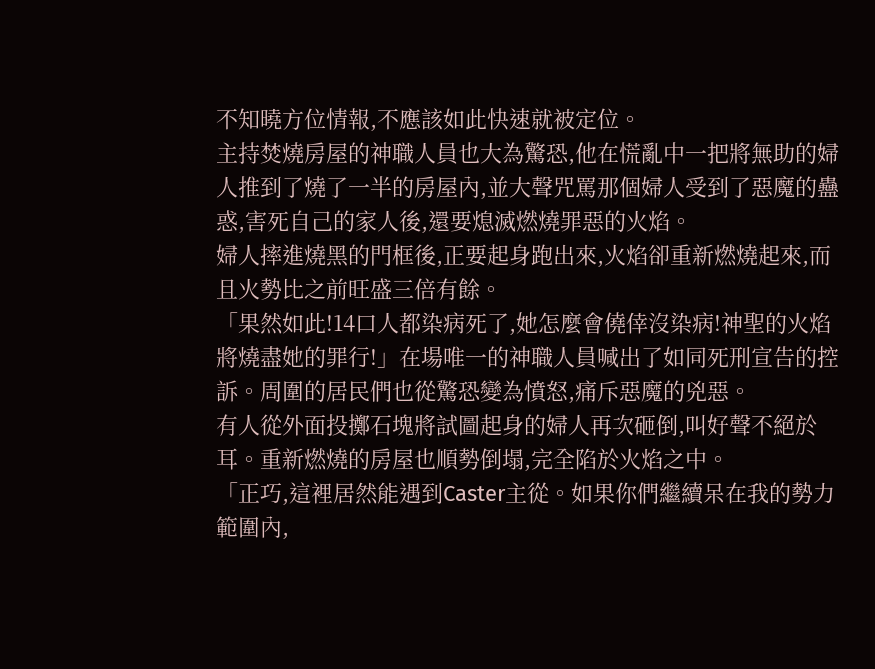不知曉方位情報,不應該如此快速就被定位。
主持焚燒房屋的神職人員也大為驚恐,他在慌亂中一把將無助的婦人推到了燒了一半的房屋內,並大聲咒罵那個婦人受到了惡魔的蠱惑,害死自己的家人後,還要熄滅燃燒罪惡的火焰。
婦人摔進燒黑的門框後,正要起身跑出來,火焰卻重新燃燒起來,而且火勢比之前旺盛三倍有餘。
「果然如此!14口人都染病死了,她怎麼會僥倖沒染病!神聖的火焰將燒盡她的罪行!」在場唯一的神職人員喊出了如同死刑宣告的控訴。周圍的居民們也從驚恐變為憤怒,痛斥惡魔的兇惡。
有人從外面投擲石塊將試圖起身的婦人再次砸倒,叫好聲不絕於耳。重新燃燒的房屋也順勢倒塌,完全陷於火焰之中。
「正巧,這裡居然能遇到Caster主從。如果你們繼續呆在我的勢力範圍內,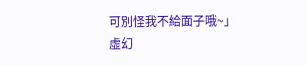可別怪我不給面子哦~」
虛幻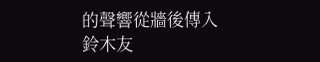的聲響從牆後傳入鈴木友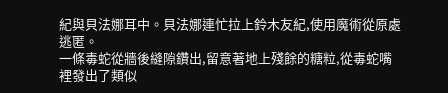紀與貝法娜耳中。貝法娜連忙拉上鈴木友紀,使用魔術從原處逃匿。
一條毒蛇從牆後縫隙鑽出,留意著地上殘餘的糖粒,從毒蛇嘴裡發出了類似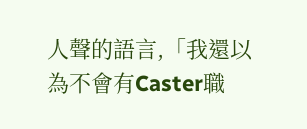人聲的語言,「我還以為不會有Caster職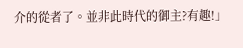介的從者了。並非此時代的御主?有趣!」